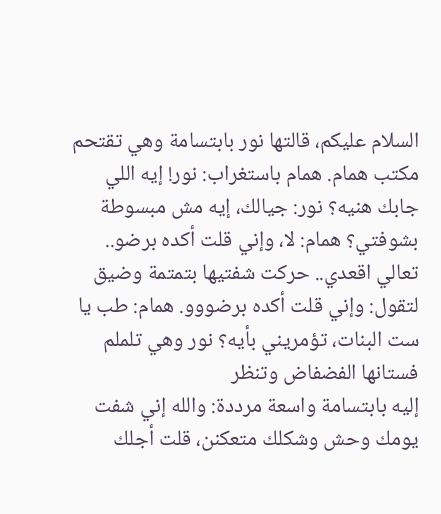السلام عليكم، قالتها نور بابتسامة وهي تقتحم مكتب همام. همام باستغراب: نور! إيه اللي جابك هنيه؟ نور: جيالك، إيه مش مبسوطة بشوفتي؟ همام: لا، وإني قلت أكده برضو.. تعالي اقعدي.. حركت شفتيها بتمتمة وضيق لتقول: وإني قلت أكده برضووو. همام: طب يا ست البنات، تؤمريني بأيه؟ نور وهي تلملم فستانها الفضفاض وتنظر
إليه بابتسامة واسعة مرددة: والله إني شفت يومك وحش وشكلك متعكنن، قلت أجلك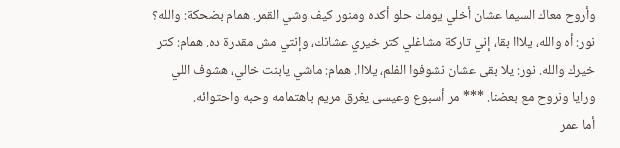وأروح معاك السيما عشان أخلي يومك حلو أكده ومنور كيف وشي القمر. همام بضحكة: والله؟ نور: أه والله، يلااا بقا، إني تاركة مشاغلي كتر خيري عشانك، وإنتي مش مقدرة ده. همام: كتر خيرك والله. نور: يلا بقى عشان نشوفوا الفلم، يلااا. همام: ماشي يابنت خالي، هشوف اللي ورايا ونروح مع بعضنا. *** مر أسبوع وعيسى يغرق مريم باهتمامه وحبه واحتوائه.
أما عمر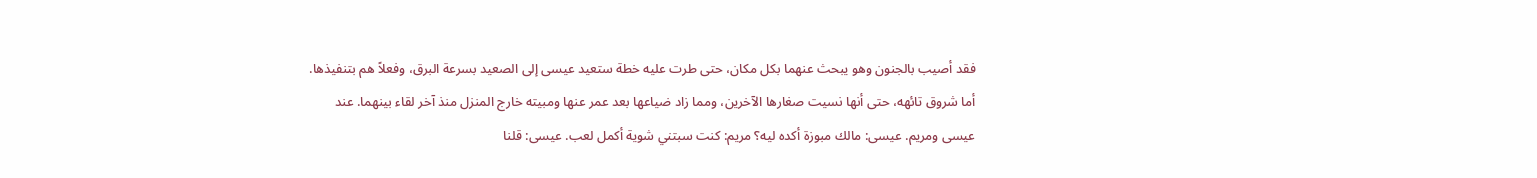فقد أصيب بالجنون وهو يبحث عنهما بكل مكان، حتى طرت عليه خطة ستعيد عيسى إلى الصعيد بسرعة البرق، وفعلاً هم بتنفيذها. أما شروق تائهه، حتى أنها نسيت صغارها الآخرين، ومما زاد ضياعها بعد عمر عنها ومبيته خارج المنزل منذ آخر لقاء بينهما. عند عيسى ومريم. عيسى: مالك مبوزة أكده ليه؟ مريم: كنت سبتني شوية أكمل لعب. عيسى: قلنا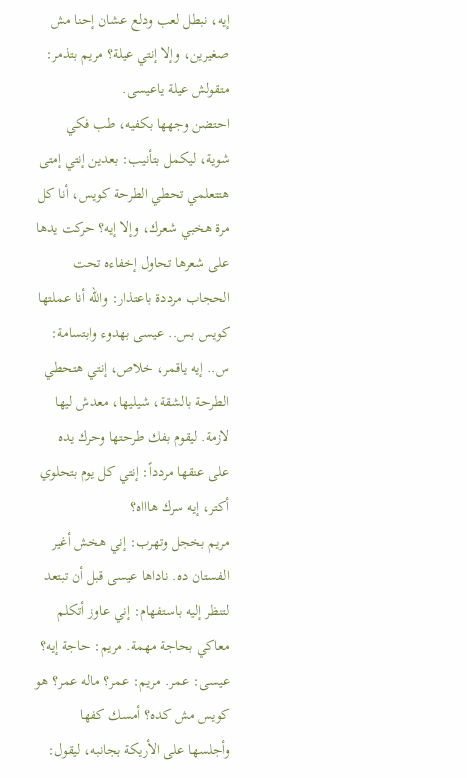إيه، نبطل لعب ودلع عشان إحنا مش صغيرين، وإلا إنتي عيلة؟ مريم بتذمر: متقولش عيلة ياعيسى.
احتضن وجهها بكفيه، طب فكي شوية، ليكمل بتأنيب: بعدين إنتي إمتى هتتعلمي تحطي الطرحة كويس، أنا كل مرة هخبي شعرك، وإلا إيه؟ حركت يدها على شعرها تحاول إخفاءه تحت الحجاب مرددة باعتذار: والله أنا عملتها كويس بس.. عيسى بهدوء وابتسامة: س.. إيه ياقمر، خلاص، إنتي هتحطي الطرحة بالشقة، شيليها، معدش ليها لازمة. ليقوم بفك طرحتها وحرك يده على عنقها مردداً: إنتي كل يوم بتحلوي أكتر، إيه سرك هاااه؟
مريم بخجل وتهرب: إني هخش أغير الفستان ده. ناداها عيسى قبل أن تبتعد لتنظر إليه باستفهام: إني عاوز أتكلم معاكي بحاجة مهمة. مريم: حاجة إيه؟ عيسى: عمر. مريم: عمر؟ ماله عمر؟ هو كويس مش كده؟ أمسك كفها وأجلسها على الأريكة بجانبه، ليقول: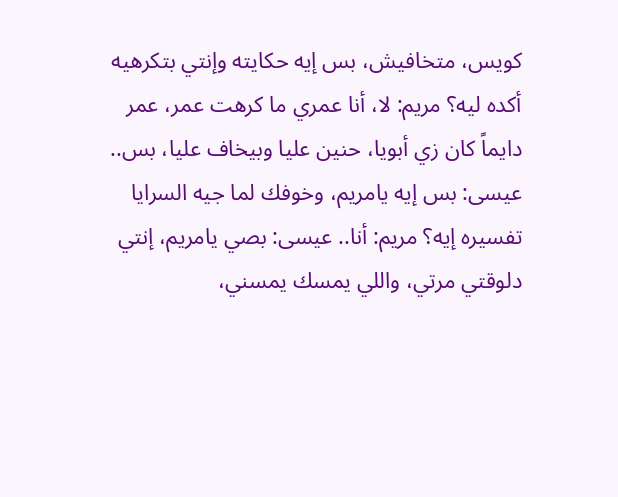كويس، متخافيش، بس إيه حكايته وإنتي بتكرهيه أكده ليه؟ مريم: لا، أنا عمري ما كرهت عمر، عمر دايماً كان زي أبويا، حنين عليا وبيخاف عليا، بس..
عيسى: بس إيه يامريم، وخوفك لما جيه السرايا تفسيره إيه؟ مريم: أنا.. عيسى: بصي يامريم، إنتي دلوقتي مرتي، واللي يمسك يمسني،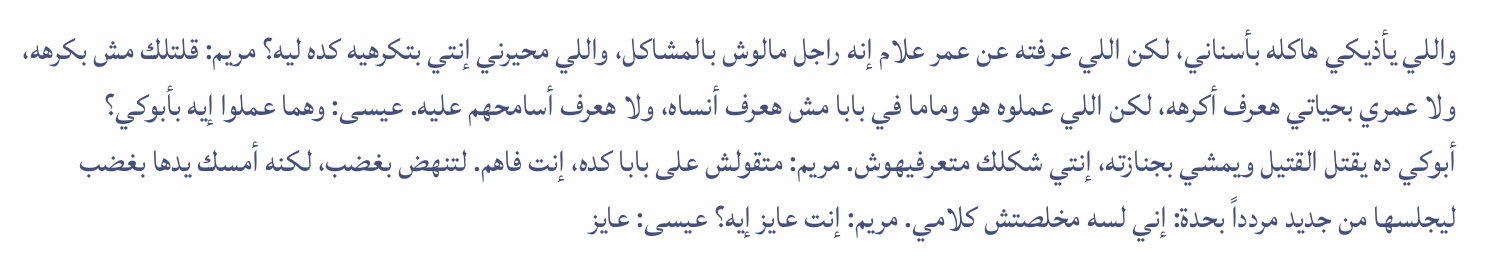واللي يأذيكي هاكله بأسناني، لكن اللي عرفته عن عمر علام إنه راجل مالوش بالمشاكل، واللي محيرني إنتي بتكرهيه كده ليه؟ مريم: قلتلك مش بكرهه، ولا عمري بحياتي هعرف أكرهه، لكن اللي عملوه هو وماما في بابا مش هعرف أنساه، ولا هعرف أسامحهم عليه. عيسى: وهما عملوا إيه بأبوكي؟
أبوكي ده يقتل القتيل ويمشي بجنازته، إنتي شكلك متعرفيهوش. مريم: متقولش على بابا كده، إنت فاهم. لتنهض بغضب، لكنه أمسك يدها بغضب ليجلسها من جديد مردداً بحدة: إني لسه مخلصتش كلامي. مريم: إنت عايز إيه؟ عيسى: عايز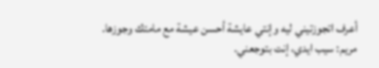أعرف اتجوزتيني ليه وإنتي عايشة أحسن عيشة مع مامتك وجوزها. مريم: سيب ايدي، إنت بتوجعني.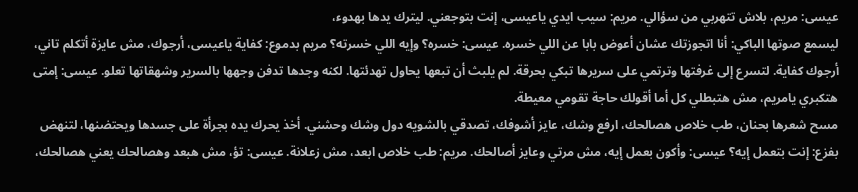عيسى: مريم، بلاش تتهربي من سؤالي. مريم: سيب ايدي ياعيسى، إنت بتوجعني. ليترك يدها بهدوء،
ليسمع صوتها الباكي: أنا اتجوزتك عشان أعوض بابا عن اللي خسره. عيسى: خسره؟ وإيه اللي خسرته؟ مريم بدموع: كفاية ياعيسى، أرجوك، مش عايزة أتكلم تاني، أرجوك كفاية. لتسرع إلى غرفتها وترتمي على سريرها تبكي بحرقة. لم يلبث أن تبعها يحاول تهدئتها. لكنه وجدها تدفن وجهها بالسرير وشهقاتها تعلو. عيسى: إمتى هتكبري يامريم، مش هتبطلي كل أما أقولك حاجة تقومي معيطة.
مسح شعرها بحنان، طب خلاص هصالحك، ارفع وشك، عايز أشوفك، تصدقي بالشويه دول وشك وحشني. أخذ يحرك يده بجرأة على جسدها ويحتضنها، لتنهض بفزع: إنت بتعمل إيه؟ عيسى: وأكون بعمل إيه، مش مرتي وعايز أصالحك. مريم: طب خلاص ابعد، مش زعلانة. عيسى: تؤ، مش هبعد وهصالحك يعني هصالحك،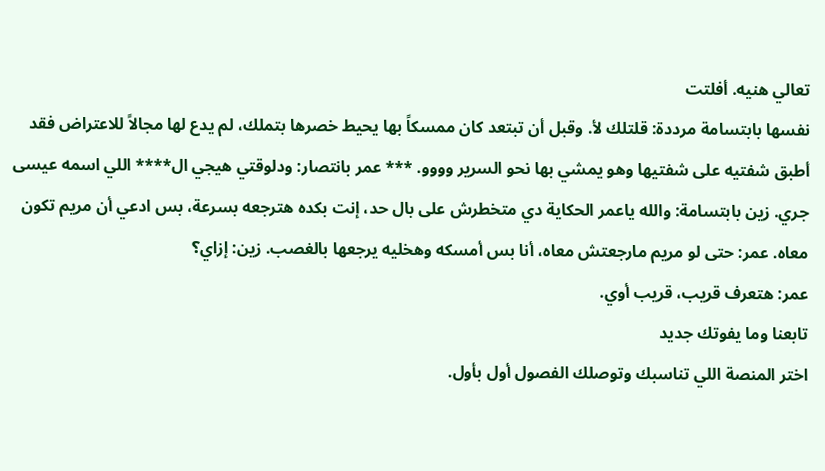تعالي هنيه. أفلتت
نفسها بابتسامة مرددة: قلتلك لأ. وقبل أن تبتعد كان ممسكاً بها يحيط خصرها بتملك، لم يدع لها مجالاً للاعتراض فقد أطبق شفتيه على شفتيها وهو يمشي بها نحو السرير وووو. *** عمر بانتصار: ودلوقتي هيجي ال**** اللي اسمه عيسى جري. زين بابتسامة: والله ياعمر الحكاية دي متخطرش على بال حد، إنت بكده هترجعه بسرعة، بس ادعي أن مريم تكون معاه. عمر: حتى لو مريم مارجعتش معاه، أنا بس أمسكه وهخليه يرجعها بالغصب. زين: إزاي؟
عمر: هتعرف قريب، قريب أوي.
تابعنا وما يفوتك جديد
اختر المنصة اللي تناسبك وتوصلك الفصول أول بأول.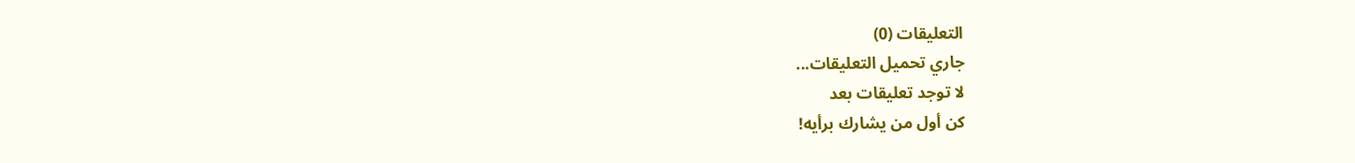التعليقات (0)
جاري تحميل التعليقات...
لا توجد تعليقات بعد
كن أول من يشارك برأيه!